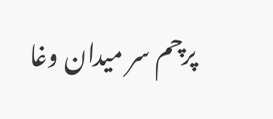پرچم سر میدان وغا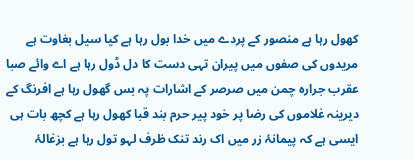کھول رہا ہے منصور کے پردے میں خدا بول رہا ہے کیا سیل بغاوت ہے مریدوں کی صفوں میں پیران تہی دست کا دل ڈول رہا ہے اے وائے صبا عقرب جرارہ چمن میں صرصر کے اشارات پہ بس گھول رہا ہے افرنگ کے دیرینہ غلاموں کی رضا پر خود پیر حرم بند قبا کھول رہا ہے کچھ بات ہی ایسی ہے کہ پیمانۂ زر میں اک رند تنک ظرف لہو تول رہا ہے بزغالۂ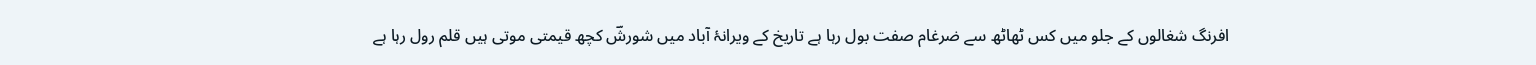افرنگ شغالوں کے جلو میں کس ٹھاٹھ سے ضرغام صفت بول رہا ہے تاریخ کے ویرانۂ آباد میں شورشؔ کچھ قیمتی موتی ہیں قلم رول رہا ہے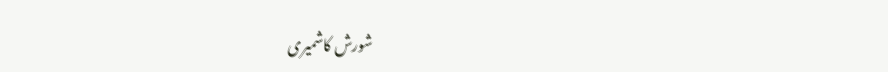شورش کاشمیری